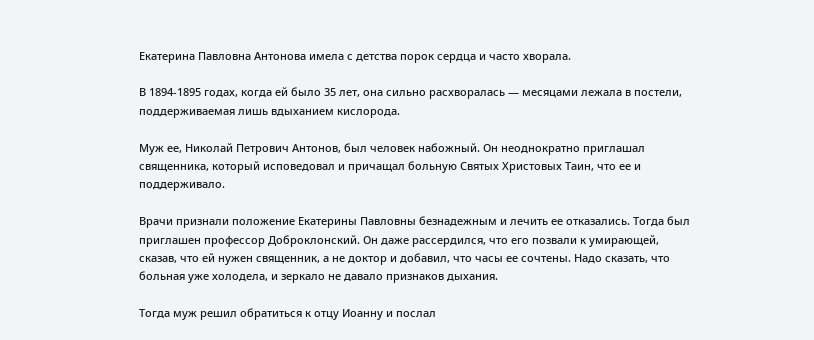Екатерина Павловна Антонова имела с детства порок сердца и часто хворала.

В 1894-1895 годах, когда ей было 35 лет, она сильно расхворалась — месяцами лежала в постели, поддерживаемая лишь вдыханием кислорода.

Муж ее, Николай Петрович Антонов, был человек набожный. Он неоднократно приглашал священника, который исповедовал и причащал больную Святых Христовых Таин, что ее и поддерживало.

Врачи признали положение Екатерины Павловны безнадежным и лечить ее отказались. Тогда был приглашен профессор Доброклонский. Он даже рассердился, что его позвали к умирающей, сказав, что ей нужен священник, а не доктор и добавил, что часы ее сочтены. Надо сказать, что больная уже холодела, и зеркало не давало признаков дыхания.

Тогда муж решил обратиться к отцу Иоанну и послал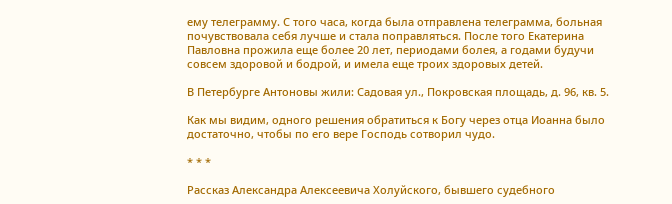ему телеграмму. С того часа, когда была отправлена телеграмма, больная почувствовала себя лучше и стала поправляться. После того Екатерина Павловна прожила еще более 20 лет, периодами болея, а годами будучи совсем здоровой и бодрой, и имела еще троих здоровых детей.

В Петербурге Антоновы жили: Садовая ул., Покровская площадь, д. 96, кв. 5.

Как мы видим, одного решения обратиться к Богу через отца Иоанна было достаточно, чтобы по его вере Господь сотворил чудо.

* * *

Рассказ Александра Алексеевича Холуйского, бывшего судебного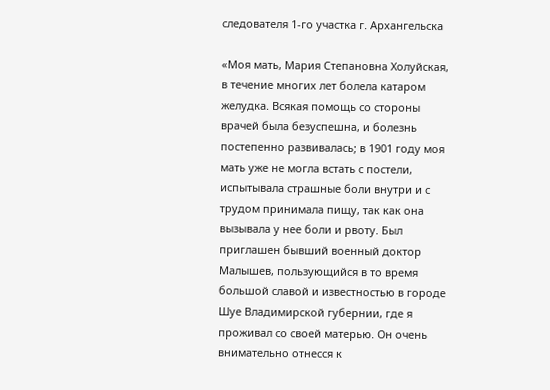следователя 1-го участка г. Архангельска

«Моя мать, Мария Степановна Холуйская, в течение многих лет болела катаром желудка. Всякая помощь со стороны врачей была безуспешна, и болезнь постепенно развивалась; в 1901 году моя мать уже не могла встать с постели, испытывала страшные боли внутри и с трудом принимала пищу, так как она вызывала у нее боли и рвоту. Был приглашен бывший военный доктор Малышев, пользующийся в то время большой славой и известностью в городе Шуе Владимирской губернии, где я проживал со своей матерью. Он очень внимательно отнесся к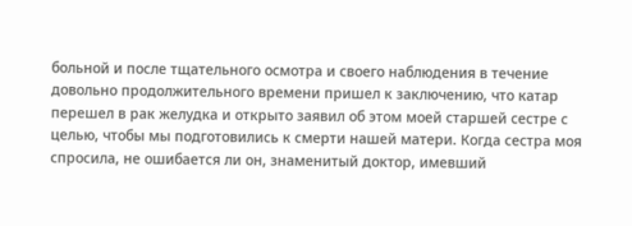больной и после тщательного осмотра и своего наблюдения в течение довольно продолжительного времени пришел к заключению, что катар перешел в рак желудка и открыто заявил об этом моей старшей сестре с целью, чтобы мы подготовились к смерти нашей матери. Когда сестра моя спросила, не ошибается ли он, знаменитый доктор, имевший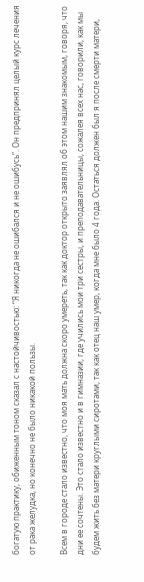богатую практику, обиженным тоном сказал с настойчивостью: “Я никогда не ошибался и не ошибусь”. Он предпринял целый курс лечения от рака желудка, но конечно не было никакой пользы.

Всем в городе стало известно, что моя мать должна скоро умереть, так как доктор открыто заявлял об этом нашим знакомым, говоря, что дни ее сочтены. Это стало известно и в гимназии, где учились мои три сестры, и преподавательницы, сожалея всех нас, говорили, как мы будем жить без матери круглыми сиротами, так как отец наш умер, когда мне было 4 года. Остаться должен был я после смерти матери,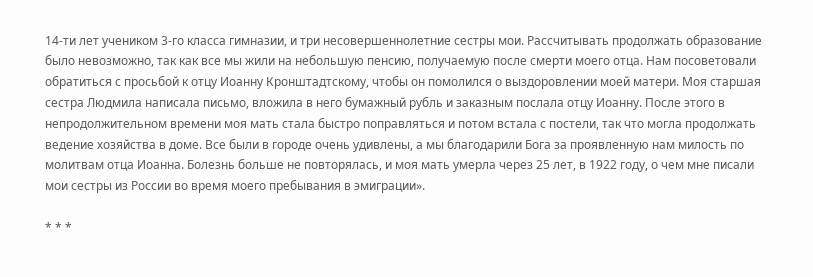14-ти лет учеником 3-го класса гимназии, и три несовершеннолетние сестры мои. Рассчитывать продолжать образование было невозможно, так как все мы жили на небольшую пенсию, получаемую после смерти моего отца. Нам посоветовали обратиться с просьбой к отцу Иоанну Кронштадтскому, чтобы он помолился о выздоровлении моей матери. Моя старшая сестра Людмила написала письмо, вложила в него бумажный рубль и заказным послала отцу Иоанну. После этого в непродолжительном времени моя мать стала быстро поправляться и потом встала с постели, так что могла продолжать ведение хозяйства в доме. Все были в городе очень удивлены, а мы благодарили Бога за проявленную нам милость по молитвам отца Иоанна. Болезнь больше не повторялась, и моя мать умерла через 25 лет, в 1922 году, о чем мне писали мои сестры из России во время моего пребывания в эмиграции».

* * *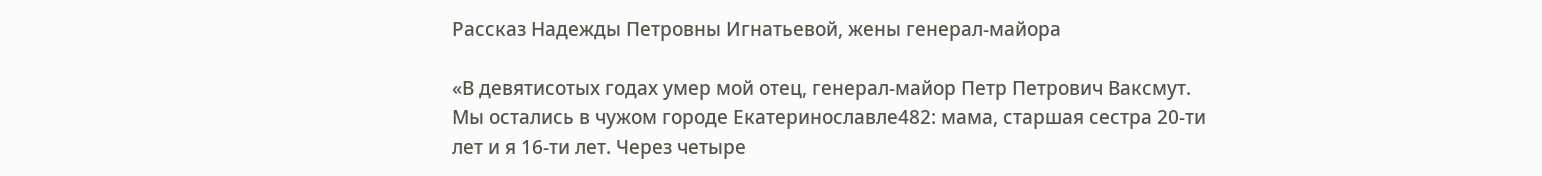Рассказ Надежды Петровны Игнатьевой, жены генерал-майора

«В девятисотых годах умер мой отец, генерал-майор Петр Петрович Ваксмут. Мы остались в чужом городе Екатеринославле482: мама, старшая сестра 20-ти лет и я 16-ти лет. Через четыре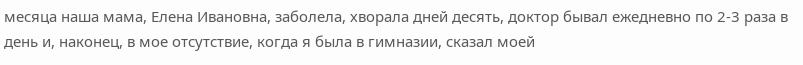месяца наша мама, Елена Ивановна, заболела, хворала дней десять, доктор бывал ежедневно по 2-3 раза в день и, наконец, в мое отсутствие, когда я была в гимназии, сказал моей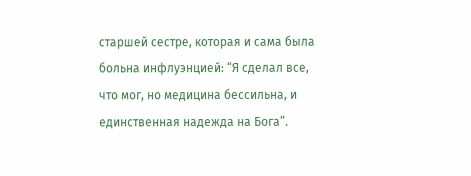старшей сестре, которая и сама была больна инфлуэнцией: “Я сделал все, что мог, но медицина бессильна, и единственная надежда на Бога”.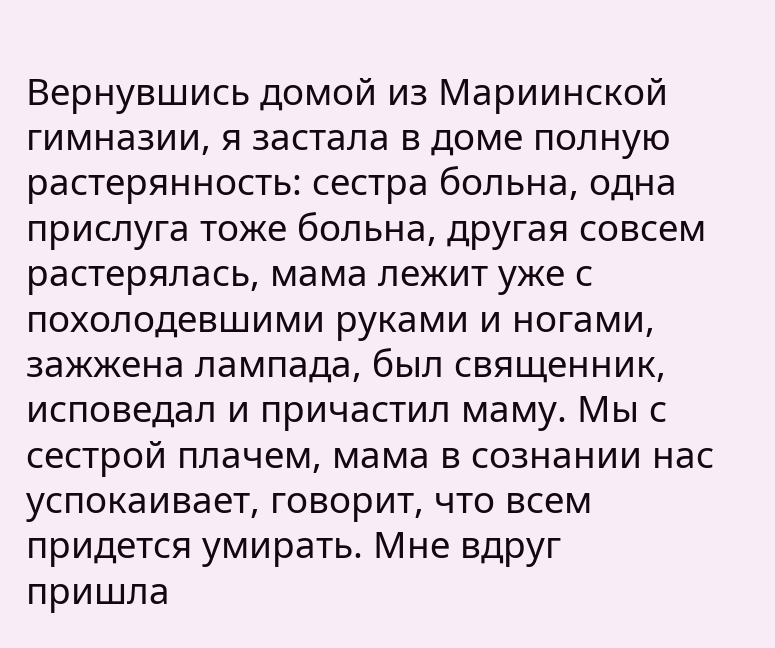Вернувшись домой из Мариинской гимназии, я застала в доме полную растерянность: сестра больна, одна прислуга тоже больна, другая совсем растерялась, мама лежит уже с похолодевшими руками и ногами, зажжена лампада, был священник, исповедал и причастил маму. Мы с сестрой плачем, мама в сознании нас успокаивает, говорит, что всем придется умирать. Мне вдруг пришла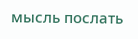мысль послать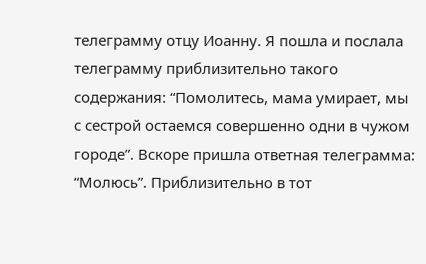телеграмму отцу Иоанну. Я пошла и послала телеграмму приблизительно такого содержания: “Помолитесь, мама умирает, мы с сестрой остаемся совершенно одни в чужом городе”. Вскоре пришла ответная телеграмма: “Молюсь”. Приблизительно в тот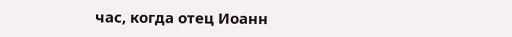час, когда отец Иоанн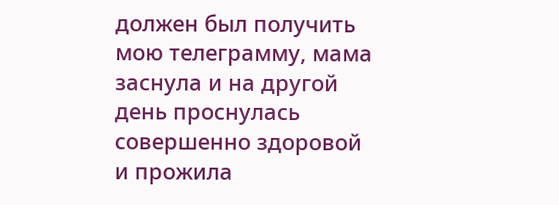должен был получить мою телеграмму, мама заснула и на другой день проснулась совершенно здоровой и прожила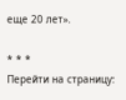еще 20 лет».

* * *
Перейти на страницу: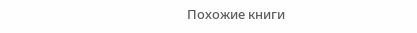Похожие книги